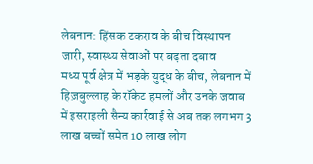लेबनान: हिंसक टकराव के बीच विस्थापन जारी, स्वास्थ्य सेवाओं पर बढ़ता दबाव
मध्य पूर्व क्षेत्र में भड़के युद्ध के बीच, लेबनान में हिज़बुल्लाह के रॉकेट हमलों और उनके जवाब में इसराइली सैन्य कार्रवाई से अब तक लगभग 3 लाख बच्चों समेत 10 लाख लोग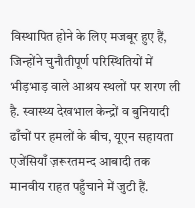विस्थापित होने के लिए मजबूर हुए हैं, जिन्होंने चुनौतीपूर्ण परिस्थितियों में भीड़भाड़ वाले आश्रय स्थलों पर शरण ली है. स्वास्थ्य देखभाल केन्द्रों व बुनियादी ढाँचों पर हमलों के बीच, यूएन सहायता एजेंसियाँ ज़रूरतमन्द आबादी तक मानवीय राहत पहुँचाने में जुटी हैं.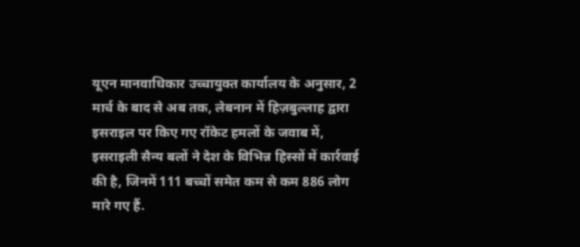यूएन मानवाधिकार उच्चायुक्त कार्यालय के अनुसार, 2 मार्च के बाद से अब तक, लेबनान में हिज़बुल्लाह द्वारा इसराइल पर किए गए रॉकेट हमलों के जवाब में, इसराइली सैन्य बलों ने देश के विभिन्न हिस्सों में कार्रवाई की है, जिनमें 111 बच्चों समेत कम से कम 886 लोग मारे गए हैं.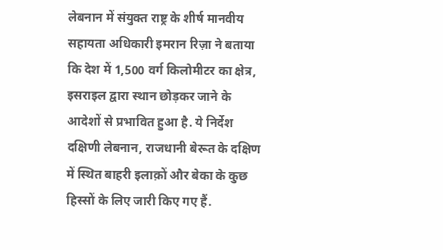लेबनान में संयुक्त राष्ट्र के शीर्ष मानवीय सहायता अधिकारी इमरान रिज़ा ने बताया कि देश में 1,500 वर्ग किलोमीटर का क्षेत्र, इसराइल द्वारा स्थान छोड़कर जाने के आदेशों से प्रभावित हुआ है. ये निर्देश दक्षिणी लेबनान, राजधानी बेरूत के दक्षिण में स्थित बाहरी इलाक़ों और बेका के कुछ हिस्सों के लिए जारी किए गए हैं.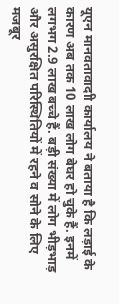यूएन मानवतावादाी कार्यालय ने बताया है कि लड़ाई के कारण अब तक 10 लाख लोग बेघर हो चुके हैं. इनमें लगभग 2.9 लाख बच्चे हैं. बड़ी संख्या में लोग भीड़भाड़ और असुरक्षित परिस्थितियों में रहने व सोने के लिए मजबूर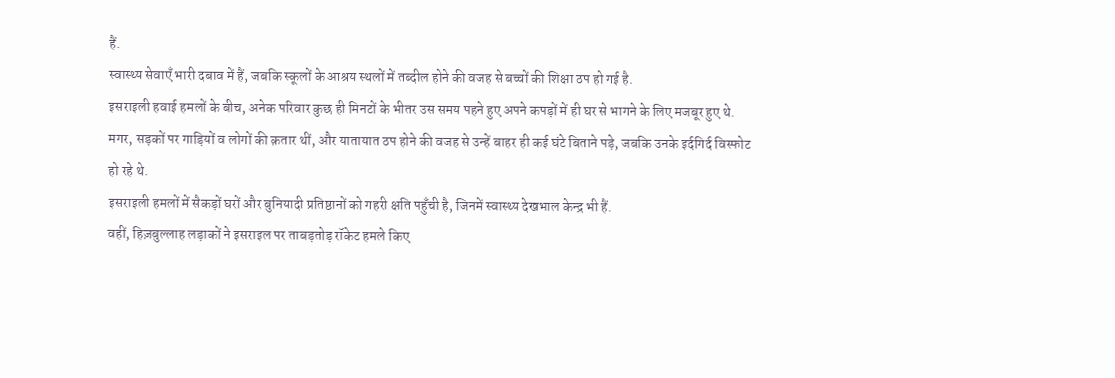हैं.
स्वास्थ्य सेवाएँ भारी दबाव में हैं, जबकि स्कूलों के आश्रय स्थलों में तब्दील होने की वजह से बच्चों की शिक्षा ठप हो गई है.
इसराइली हवाई हमलों के बीच, अनेक परिवार कुछ ही मिनटों के भीतर उस समय पहने हुए अपने कपड़ों में ही घर से भागने के लिए मजबूर हुए थे.
मगर, सड़कों पर गाड़ियों व लोगों की क़तार थीं, और यातायात ठप होने की वजह से उन्हें बाहर ही कई घंटे बिताने पड़े, जबकि उनके इर्दगिर्द विस्फोट हो रहे थे.
इसराइली हमलों में सैकड़ों घरों और बुनियादी प्रतिष्ठानों को गहरी क्षति पहुँची है, जिनमें स्वास्थ्य देखभाल केन्द्र भी हैं.
वहीं, हिज़बुल्लाह लड़ाकों ने इसराइल पर ताबड़तोड़ रॉकेट हमले किए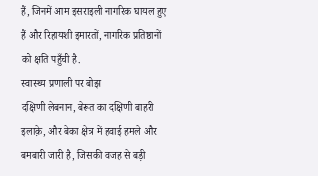हैं, जिनमें आम इसराइली नागरिक घायल हुए हैं और रिहायशी इमारतों, नागरिक प्रतिष्ठानों को क्षति पहुँची है.
स्वास्थ्य प्रणाली पर बोझ
दक्षिणी लेबनान, बेरूत का दक्षिणी बाहरी इलाक़े, और बेका क्षेत्र में हवाई हमले और बमबारी जारी है, जिसकी वजह से बड़ी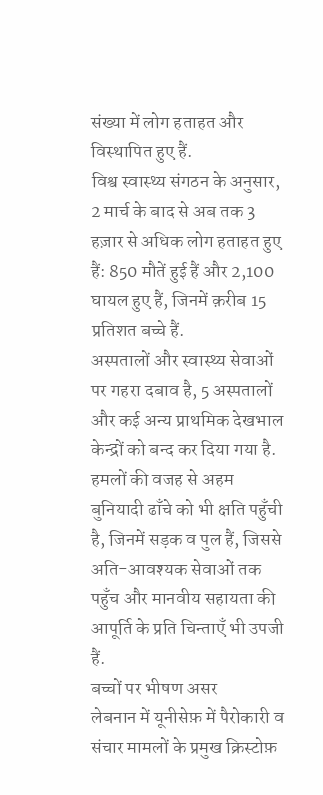संख्या में लोग हताहत और विस्थापित हुए हैं.
विश्व स्वास्थ्य संगठन के अनुसार, 2 मार्च के बाद से अब तक 3 हज़ार से अधिक लोग हताहत हुए हैं: 850 मौतें हुई हैं और 2,100 घायल हुए हैं, जिनमें क़रीब 15 प्रतिशत बच्चे हैं.
अस्पतालों और स्वास्थ्य सेवाओं पर गहरा दबाव है, 5 अस्पतालों और कई अन्य प्राथमिक देखभाल केन्द्रों को बन्द कर दिया गया है.
हमलों की वजह से अहम बुनियादी ढाँचे को भी क्षति पहुँची है, जिनमें सड़क व पुल हैं, जिससे अति-आवश्यक सेवाओं तक पहुँच और मानवीय सहायता की आपूर्ति के प्रति चिन्ताएँ भी उपजी हैं.
बच्चों पर भीषण असर
लेबनान में यूनीसेफ़ में पैरोकारी व संचार मामलों के प्रमुख क्रिस्टोफ़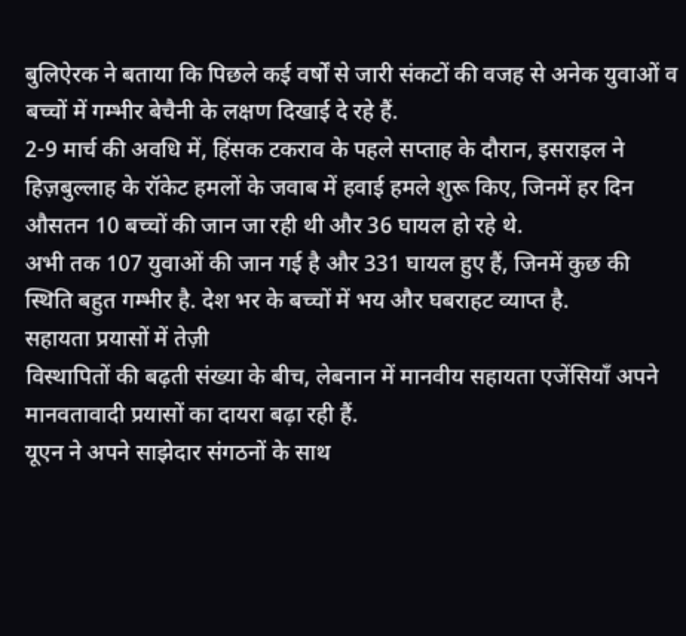बुलिऐरक ने बताया कि पिछले कई वर्षों से जारी संकटों की वजह से अनेक युवाओं व बच्चों में गम्भीर बेचैनी के लक्षण दिखाई दे रहे हैं.
2-9 मार्च की अवधि में, हिंसक टकराव के पहले सप्ताह के दौरान, इसराइल ने हिज़बुल्लाह के रॉकेट हमलों के जवाब में हवाई हमले शुरू किए, जिनमें हर दिन औसतन 10 बच्चों की जान जा रही थी और 36 घायल हो रहे थे.
अभी तक 107 युवाओं की जान गई है और 331 घायल हुए हैं, जिनमें कुछ की स्थिति बहुत गम्भीर है. देश भर के बच्चों में भय और घबराहट व्याप्त है.
सहायता प्रयासों में तेज़ी
विस्थापितों की बढ़ती संख्या के बीच, लेबनान में मानवीय सहायता एजेंसियाँ अपने मानवतावादी प्रयासों का दायरा बढ़ा रही हैं.
यूएन ने अपने साझेदार संगठनों के साथ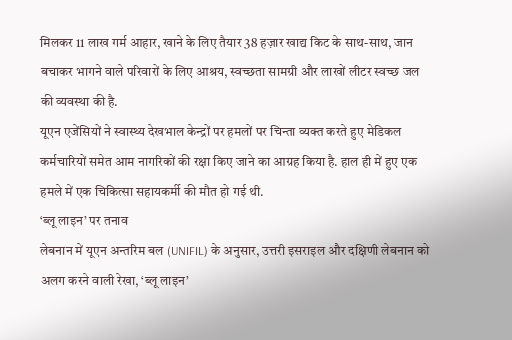मिलकर 11 लाख गर्म आहार, खाने के लिए तैयार 38 हज़ार खाद्य किट के साथ-साथ, जान बचाकर भागने वाले परिवारों के लिए आश्रय, स्वच्छता सामग्री और लाखों लीटर स्वच्छ जल की व्यवस्था की है.
यूएन एजेंसियों ने स्वास्थ्य देखभाल केन्द्रों पर हमलों पर चिन्ता व्यक्त करते हुए मेडिकल कर्मचारियों समेत आम नागरिकों की रक्षा किए जाने का आग्रह किया है. हाल ही में हुए एक हमले में एक चिकित्सा सहायकर्मी की मौत हो गई थी.
‘ब्लू लाइन’ पर तनाव
लेबनान में यूएन अन्तरिम बल (UNIFIL) के अनुसार, उत्तरी इसराइल और दक्षिणी लेबनान को अलग करने वाली रेखा, ‘ब्लू लाइन’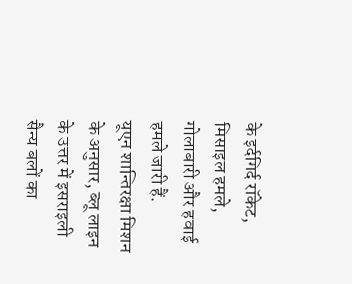के इर्दगिर्द रॉकेट, मिसाइल हमले, गोलाबारी और हवाई हमले जारी हैं.
यूएन शान्तिरक्षा मिशन के अनुसार, ब्लू लाइन के उत्तर में इसराइली सैन्य बलों का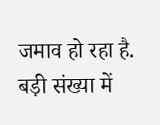जमाव हो रहा है. बड़ी संख्या में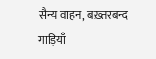सैन्य वाहन, बख़्तरबन्द गाड़ियाँ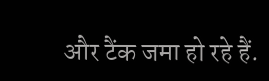और टैंक जमा हो रहे हैं.